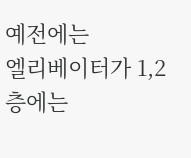예전에는
엘리베이터가 1,2층에는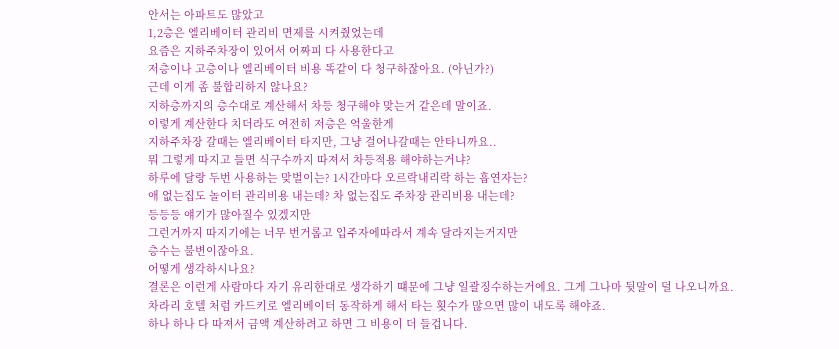안서는 아파트도 많았고
1,2층은 엘리베이터 관리비 면제를 시켜줬었는데
요즘은 지하주차장이 있어서 어짜피 다 사용한다고
저층이나 고층이나 엘리베이터 비용 똑같이 다 청구하잖아요. (아닌가?)
근데 이게 좀 불합리하지 않나요?
지하층까지의 층수대로 계산해서 차등 청구해야 맞는거 같은데 말이죠.
이렇게 계산한다 치더라도 여전히 저층은 억울한게
지하주차장 갈때는 엘리베이터 타지만, 그냥 걸어나갈때는 안타니까요..
뭐 그렇게 따지고 들면 식구수까지 따져서 차등적용 해야하는거냐?
하루에 달랑 두번 사용하는 맞벌이는? 1시간마다 오르락내리락 하는 흡연자는?
애 없는집도 놀이터 관리비용 내는데? 차 없는집도 주차장 관리비용 내는데?
등등등 얘기가 많아질수 있겠지만
그런거까지 따지기에는 너무 번거롭고 입주자에따라서 계속 달라지는거지만
층수는 불변이잖아요.
어떻게 생각하시나요?
결론은 이런게 사람마다 자기 유리한대로 생각하기 떄문에 그냥 일괄징수하는거에요. 그게 그나마 뒷말이 덜 나오니까요.
차라리 호텔 처럼 카드키로 엘리베이터 동작하게 해서 타는 횟수가 많으면 많이 내도록 해야죠.
하나 하나 다 따져서 금액 계산하려고 하면 그 비용이 더 들겁니다.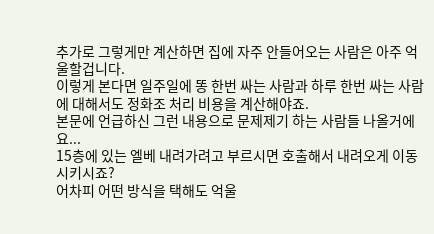추가로 그렇게만 계산하면 집에 자주 안들어오는 사람은 아주 억울할겁니다.
이렇게 본다면 일주일에 똥 한번 싸는 사람과 하루 한번 싸는 사람에 대해서도 정화조 처리 비용을 계산해야죠.
본문에 언급하신 그런 내용으로 문제제기 하는 사람들 나올거에요...
15층에 있는 엘베 내려가려고 부르시면 호출해서 내려오게 이동시키시죠?
어차피 어떤 방식을 택해도 억울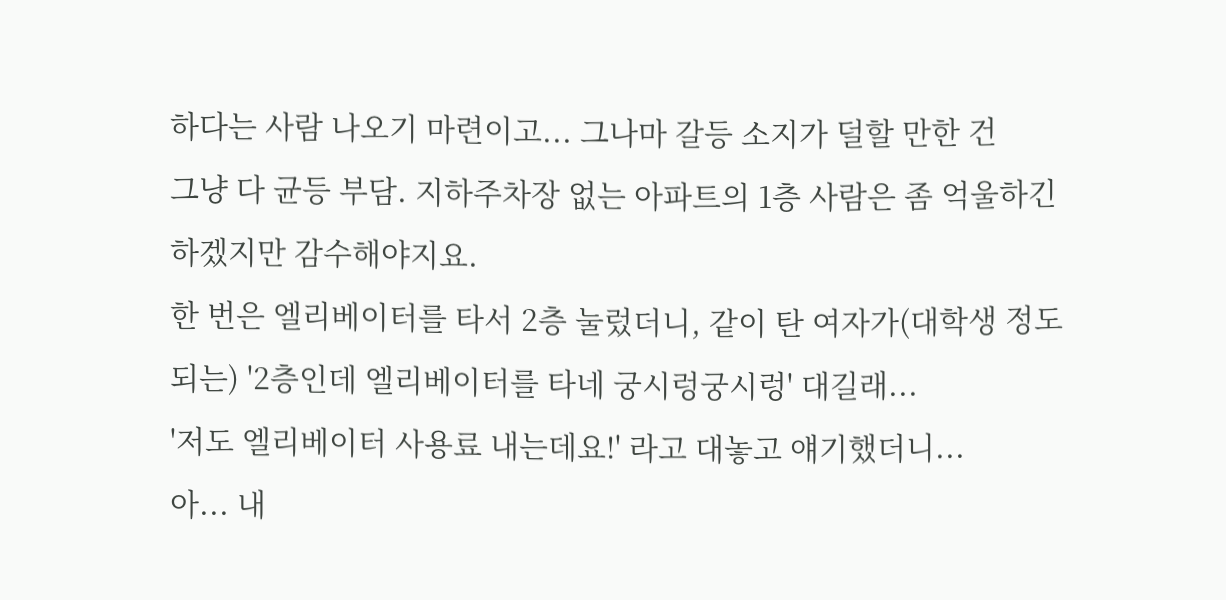하다는 사람 나오기 마련이고... 그나마 갈등 소지가 덜할 만한 건
그냥 다 균등 부담. 지하주차장 없는 아파트의 1층 사람은 좀 억울하긴 하겠지만 감수해야지요.
한 번은 엘리베이터를 타서 2층 눌렀더니, 같이 탄 여자가(대학생 정도 되는) '2층인데 엘리베이터를 타네 궁시렁궁시렁' 대길래...
'저도 엘리베이터 사용료 내는데요!' 라고 대놓고 얘기했더니...
아... 내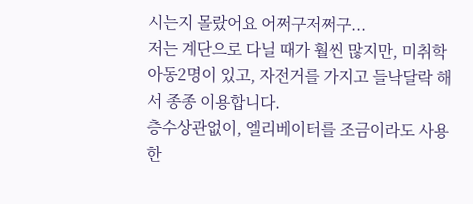시는지 몰랐어요 어쩌구저쩌구...
저는 계단으로 다닐 때가 훨씬 많지만, 미취학아동2명이 있고, 자전거를 가지고 들낙달락 해서 종종 이용합니다.
층수상관없이, 엘리베이터를 조금이라도 사용한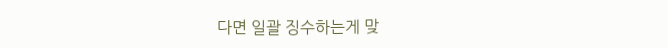다면 일괄 징수하는게 맞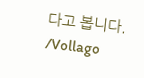다고 봅니다.
/Vollago